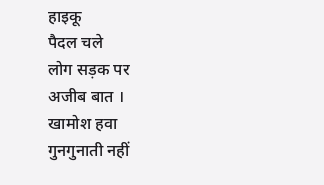हाइकू
पैदल चले
लोग सड़क पर
अजीब बात ।
खामोश हवा
गुनगुनाती नहीं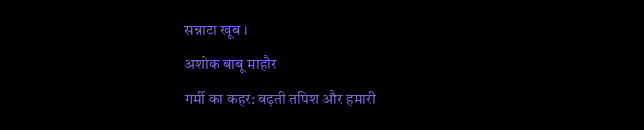सन्नाटा खूब ।
अशोक बाबू माहौर
गर्मी का कहर: बढ़ती तपिश और हमारी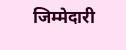जिम्मेदारी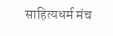साहित्यधर्म मंच